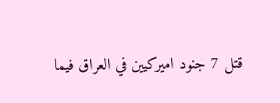قتل 7 جنود اميركيين في العراق فيما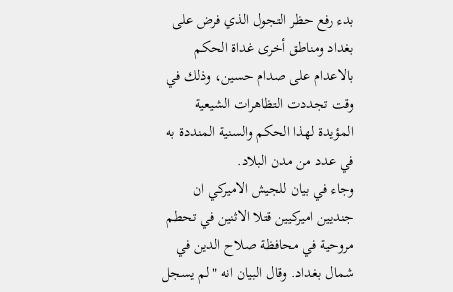بدء رفع حظر التجول الذي فرض على بغداد ومناطق أخرى غداة الحكم بالاعدام على صدام حسين، وذلك في وقت تجددت التظاهرات الشيعية المؤيدة لهذا الحكم والسنية المنددة به في عدد من مدن البلاد.
وجاء في بيان للجيش الاميركي ان جنديين اميركيين قتلا الاثنين في تحطم مروحية في محافظة صلاح الدين في شمال بغداد. وقال البيان انه "لم يسجل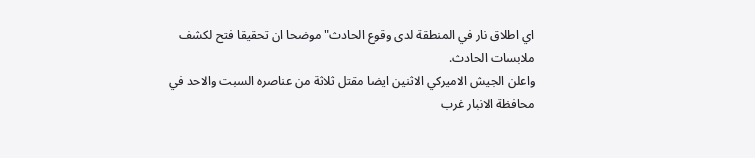اي اطلاق نار في المنطقة لدى وقوع الحادث" موضحا ان تحقيقا فتح لكشف ملابسات الحادث.
واعلن الجيش الاميركي الاثنين ايضا مقتل ثلاثة من عناصره السبت والاحد في محافظة الانبار غرب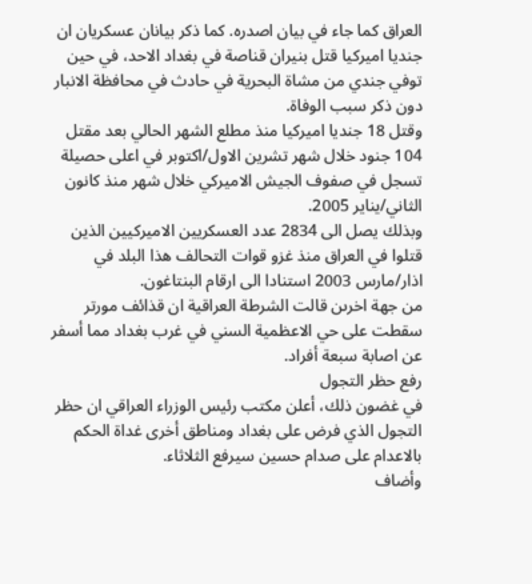العراق كما جاء في بيان اصدره. كما ذكر بيانان عسكريان ان جنديا اميركيا قتل بنيران قناصة في بغداد الاحد، في حين توفي جندي من مشاة البحرية في حادث في محافظة الانبار دون ذكر سبب الوفاة.
وقتل 18 جنديا اميركيا منذ مطلع الشهر الحالي بعد مقتل 104 جنود خلال شهر تشرين الاول/اكتوبر في اعلى حصيلة تسجل في صفوف الجيش الاميركي خلال شهر منذ كانون الثاني/يناير 2005.
وبذلك يصل الى 2834 عدد العسكريين الاميركيين الذين قتلوا في العراق منذ غزو قوات التحالف هذا البلد في اذار/مارس 2003 استنادا الى ارقام البنتاغون.
من جهة اخرىن قالت الشرطة العراقية ان قذائف مورتر سقطت على حي الاعظمية السني في غرب بغداد مما أسفر عن اصابة سبعة أفراد.
رفع حظر التجول
في غضون ذلك، أعلن مكتب رئيس الوزراء العراقي ان حظر التجول الذي فرض على بغداد ومناطق أخرى غداة الحكم بالاعدام على صدام حسين سيرفع الثلاثاء.
وأضاف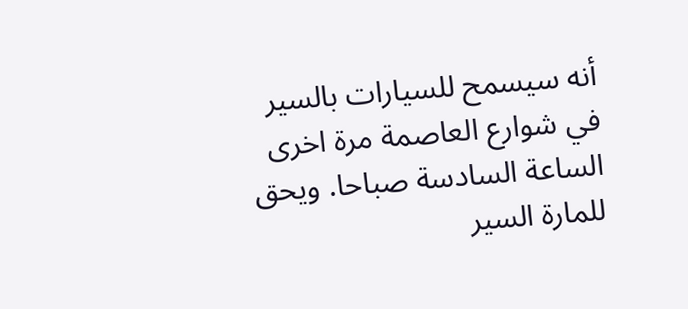أنه سيسمح للسيارات بالسير في شوارع العاصمة مرة اخرى الساعة السادسة صباحا. ويحق للمارة السير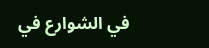في الشوارع في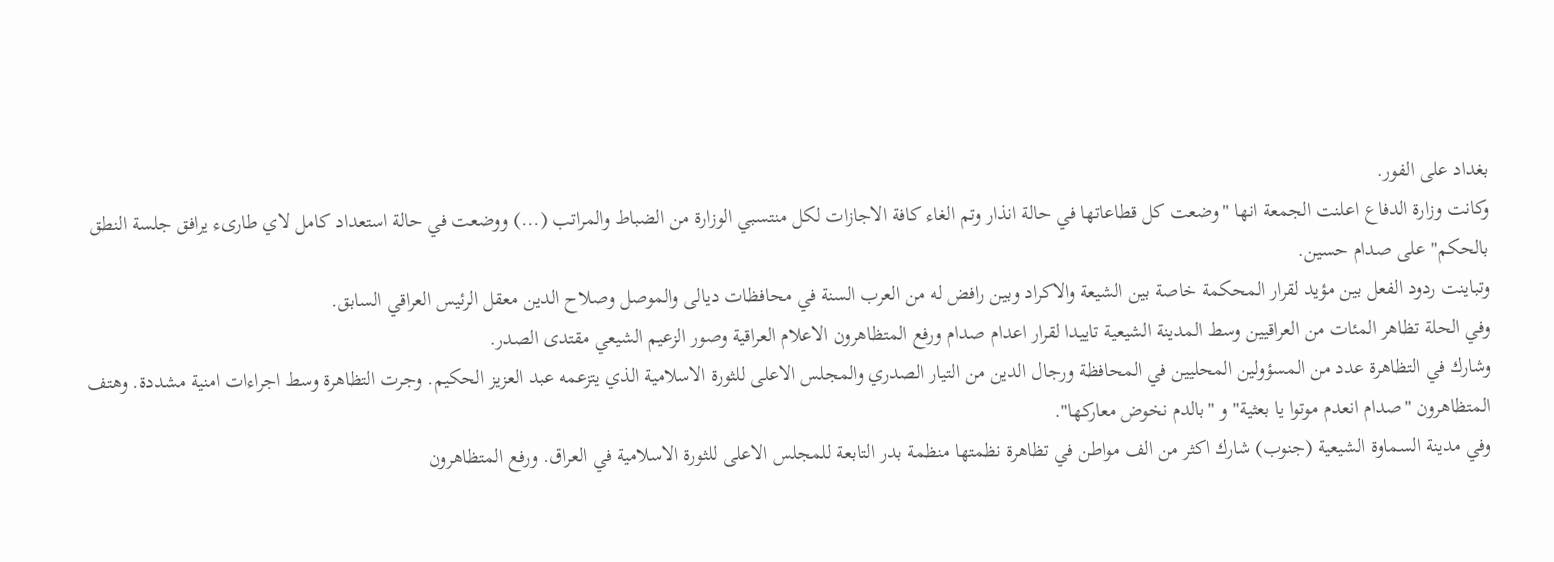بغداد على الفور.
وكانت وزارة الدفاع اعلنت الجمعة انها "وضعت كل قطاعاتها في حالة انذار وتم الغاء كافة الاجازات لكل منتسبي الوزارة من الضباط والمراتب (...) ووضعت في حالة استعداد كامل لاي طارىء يرافق جلسة النطق بالحكم" على صدام حسين.
وتباينت ردود الفعل بين مؤيد لقرار المحكمة خاصة بين الشيعة والاكراد وبين رافض له من العرب السنة في محافظات ديالى والموصل وصلاح الدين معقل الرئيس العراقي السابق.
وفي الحلة تظاهر المئات من العراقيين وسط المدينة الشيعية تاييدا لقرار اعدام صدام ورفع المتظاهرون الاعلام العراقية وصور الزعيم الشيعي مقتدى الصدر.
وشارك في التظاهرة عدد من المسؤولين المحليين في المحافظة ورجال الدين من التيار الصدري والمجلس الاعلى للثورة الاسلامية الذي يتزعمه عبد العزيز الحكيم. وجرت التظاهرة وسط اجراءات امنية مشددة. وهتف المتظاهرون "صدام انعدم موتوا يا بعثية" و "بالدم نخوض معاركها".
وفي مدينة السماوة الشيعية (جنوب) شارك اكثر من الف مواطن في تظاهرة نظمتها منظمة بدر التابعة للمجلس الاعلى للثورة الاسلامية في العراق. ورفع المتظاهرون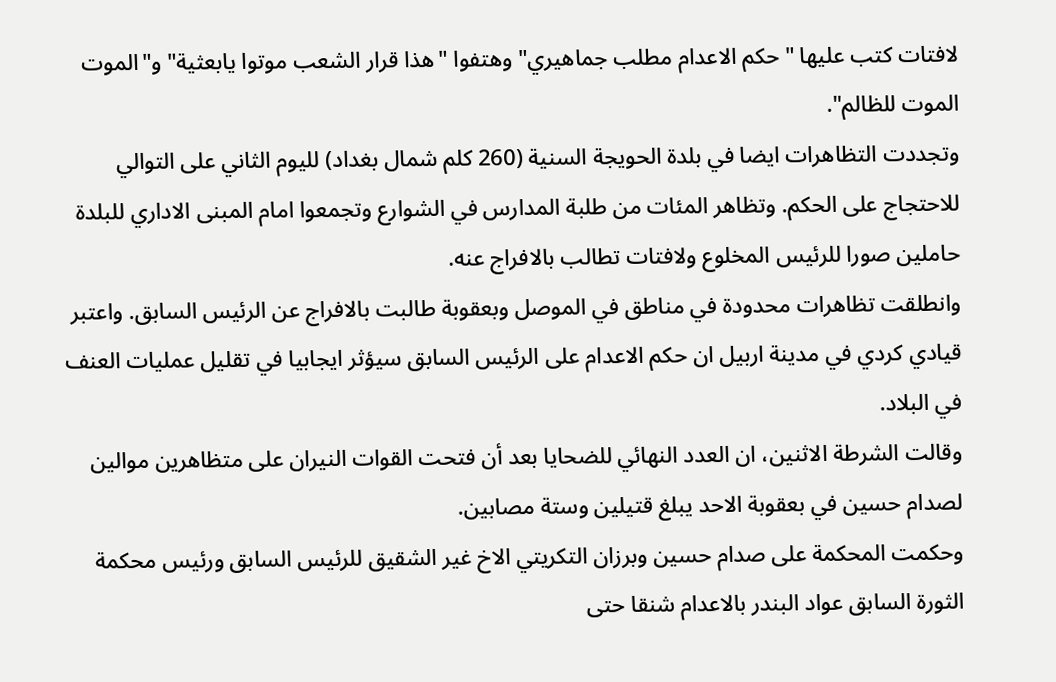لافتات كتب عليها "حكم الاعدام مطلب جماهيري" وهتفوا "هذا قرار الشعب موتوا يابعثية" و"الموت الموت للظالم".
وتجددت التظاهرات ايضا في بلدة الحويجة السنية (260 كلم شمال بغداد) لليوم الثاني على التوالي للاحتجاج على الحكم. وتظاهر المئات من طلبة المدارس في الشوارع وتجمعوا امام المبنى الاداري للبلدة حاملين صورا للرئيس المخلوع ولافتات تطالب بالافراج عنه.
وانطلقت تظاهرات محدودة في مناطق في الموصل وبعقوبة طالبت بالافراج عن الرئيس السابق. واعتبر قيادي كردي في مدينة اربيل ان حكم الاعدام على الرئيس السابق سيؤثر ايجابيا في تقليل عمليات العنف في البلاد.
وقالت الشرطة الاثنين، ان العدد النهائي للضحايا بعد أن فتحت القوات النيران على متظاهرين موالين لصدام حسين في بعقوبة الاحد يبلغ قتيلين وستة مصابين.
وحكمت المحكمة على صدام حسين وبرزان التكريتي الاخ غير الشقيق للرئيس السابق ورئيس محكمة الثورة السابق عواد البندر بالاعدام شنقا حتى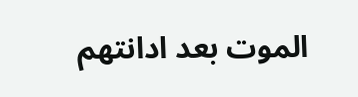الموت بعد ادانتهم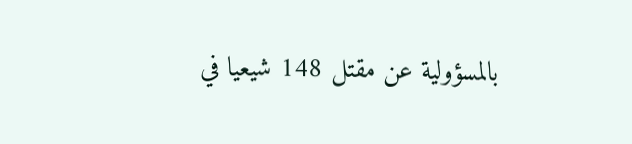بالمسؤولية عن مقتل 148 شيعيا في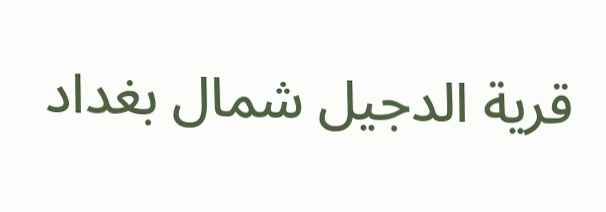قرية الدجيل شمال بغداد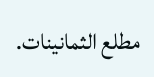مطلع الثمانينات.